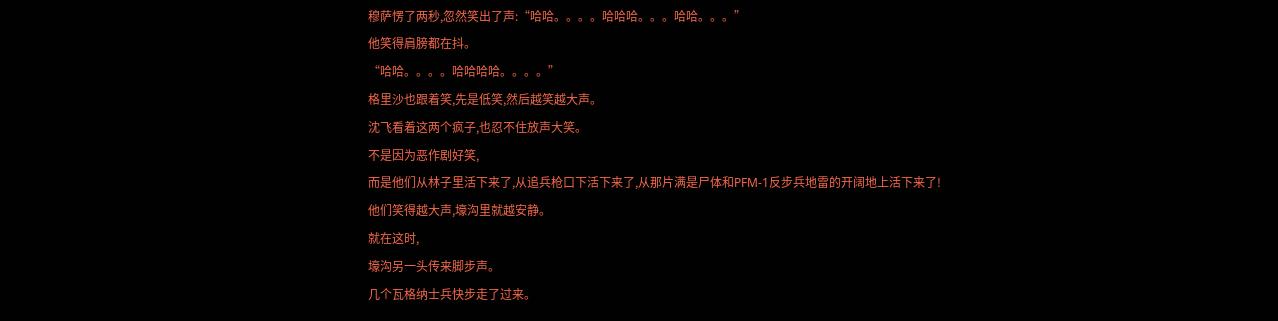穆萨愣了两秒,忽然笑出了声:“哈哈。。。。哈哈哈。。。哈哈。。。”
他笑得肩膀都在抖。
“哈哈。。。。哈哈哈哈。。。。”
格里沙也跟着笑,先是低笑,然后越笑越大声。
沈飞看着这两个疯子,也忍不住放声大笑。
不是因为恶作剧好笑,
而是他们从林子里活下来了,从追兵枪口下活下来了,从那片满是尸体和PFM-1反步兵地雷的开阔地上活下来了!
他们笑得越大声,壕沟里就越安静。
就在这时,
壕沟另一头传来脚步声。
几个瓦格纳士兵快步走了过来。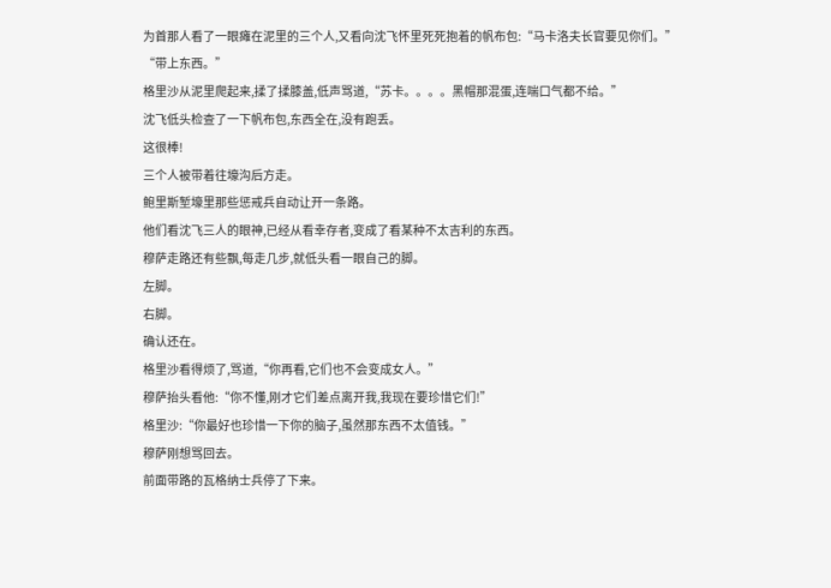为首那人看了一眼瘫在泥里的三个人,又看向沈飞怀里死死抱着的帆布包:“马卡洛夫长官要见你们。”
“带上东西。”
格里沙从泥里爬起来,揉了揉膝盖,低声骂道,“苏卡。。。。黑帽那混蛋,连喘口气都不给。”
沈飞低头检查了一下帆布包,东西全在,没有跑丢。
这很棒!
三个人被带着往壕沟后方走。
鲍里斯堑壕里那些惩戒兵自动让开一条路。
他们看沈飞三人的眼神,已经从看幸存者,变成了看某种不太吉利的东西。
穆萨走路还有些飘,每走几步,就低头看一眼自己的脚。
左脚。
右脚。
确认还在。
格里沙看得烦了,骂道,“你再看,它们也不会变成女人。”
穆萨抬头看他:“你不懂,刚才它们差点离开我,我现在要珍惜它们!”
格里沙:“你最好也珍惜一下你的脑子,虽然那东西不太值钱。”
穆萨刚想骂回去。
前面带路的瓦格纳士兵停了下来。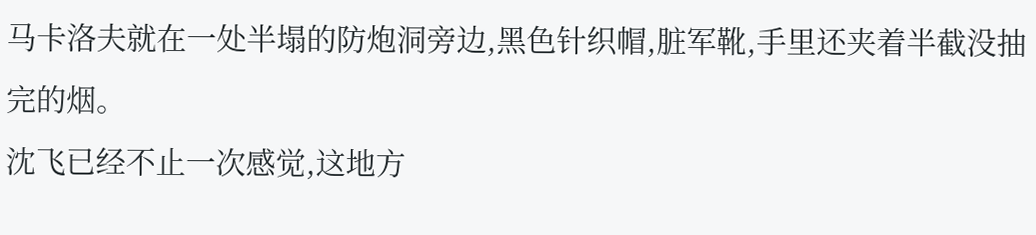马卡洛夫就在一处半塌的防炮洞旁边,黑色针织帽,脏军靴,手里还夹着半截没抽完的烟。
沈飞已经不止一次感觉,这地方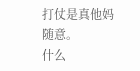打仗是真他妈随意。
什么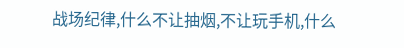战场纪律,什么不让抽烟,不让玩手机,什么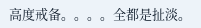高度戒备。。。。全都是扯淡。